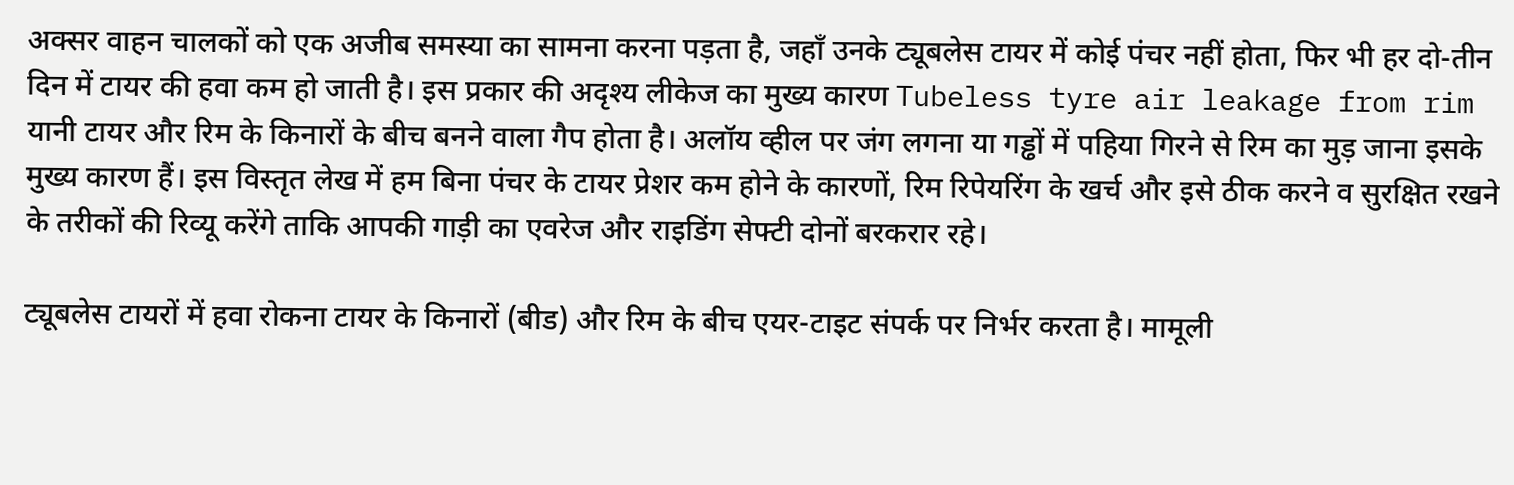अक्सर वाहन चालकों को एक अजीब समस्या का सामना करना पड़ता है, जहाँ उनके ट्यूबलेस टायर में कोई पंचर नहीं होता, फिर भी हर दो-तीन दिन में टायर की हवा कम हो जाती है। इस प्रकार की अदृश्य लीकेज का मुख्य कारण Tubeless tyre air leakage from rim यानी टायर और रिम के किनारों के बीच बनने वाला गैप होता है। अलॉय व्हील पर जंग लगना या गड्ढों में पहिया गिरने से रिम का मुड़ जाना इसके मुख्य कारण हैं। इस विस्तृत लेख में हम बिना पंचर के टायर प्रेशर कम होने के कारणों, रिम रिपेयरिंग के खर्च और इसे ठीक करने व सुरक्षित रखने के तरीकों की रिव्यू करेंगे ताकि आपकी गाड़ी का एवरेज और राइडिंग सेफ्टी दोनों बरकरार रहे।

ट्यूबलेस टायरों में हवा रोकना टायर के किनारों (बीड) और रिम के बीच एयर-टाइट संपर्क पर निर्भर करता है। मामूली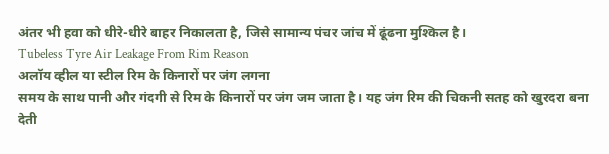अंतर भी हवा को धीरे-धीरे बाहर निकालता है, जिसे सामान्य पंचर जांच में ढूंढना मुश्किल है।
Tubeless Tyre Air Leakage From Rim Reason
अलॉय व्हील या स्टील रिम के किनारों पर जंग लगना
समय के साथ पानी और गंदगी से रिम के किनारों पर जंग जम जाता है। यह जंग रिम की चिकनी सतह को खुरदरा बना देती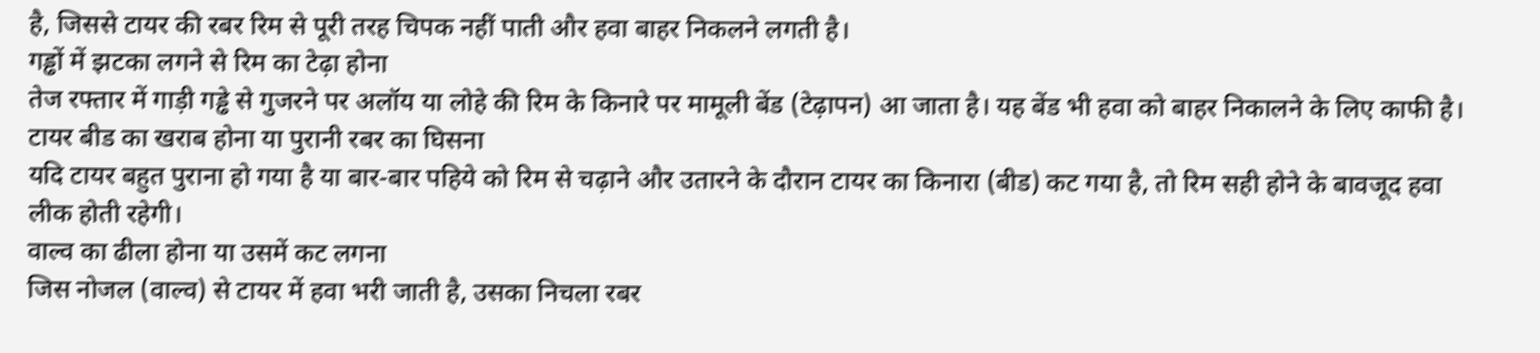है, जिससे टायर की रबर रिम से पूरी तरह चिपक नहीं पाती और हवा बाहर निकलने लगती है।
गड्ढों में झटका लगने से रिम का टेढ़ा होना
तेज रफ्तार में गाड़ी गड्ढे से गुजरने पर अलॉय या लोहे की रिम के किनारे पर मामूली बेंड (टेढ़ापन) आ जाता है। यह बेंड भी हवा को बाहर निकालने के लिए काफी है।
टायर बीड का खराब होना या पुरानी रबर का घिसना
यदि टायर बहुत पुराना हो गया है या बार-बार पहिये को रिम से चढ़ाने और उतारने के दौरान टायर का किनारा (बीड) कट गया है, तो रिम सही होने के बावजूद हवा लीक होती रहेगी।
वाल्व का ढीला होना या उसमें कट लगना
जिस नोजल (वाल्व) से टायर में हवा भरी जाती है, उसका निचला रबर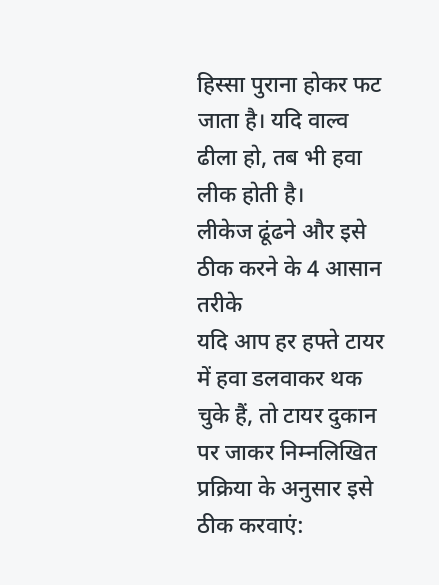हिस्सा पुराना होकर फट जाता है। यदि वाल्व ढीला हो, तब भी हवा लीक होती है।
लीकेज ढूंढने और इसे ठीक करने के 4 आसान तरीके
यदि आप हर हफ्ते टायर में हवा डलवाकर थक चुके हैं, तो टायर दुकान पर जाकर निम्नलिखित प्रक्रिया के अनुसार इसे ठीक करवाएं: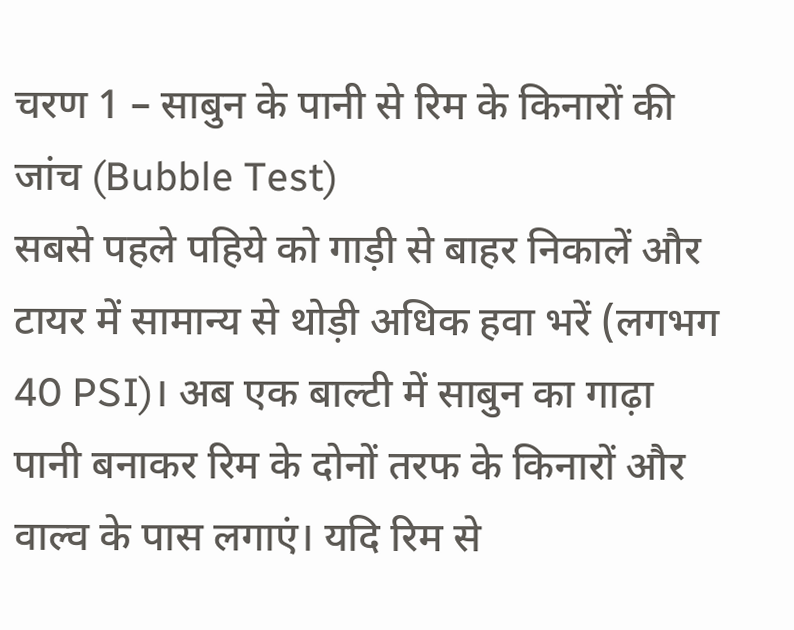चरण 1 – साबुन के पानी से रिम के किनारों की जांच (Bubble Test)
सबसे पहले पहिये को गाड़ी से बाहर निकालें और टायर में सामान्य से थोड़ी अधिक हवा भरें (लगभग 40 PSI)। अब एक बाल्टी में साबुन का गाढ़ा पानी बनाकर रिम के दोनों तरफ के किनारों और वाल्व के पास लगाएं। यदि रिम से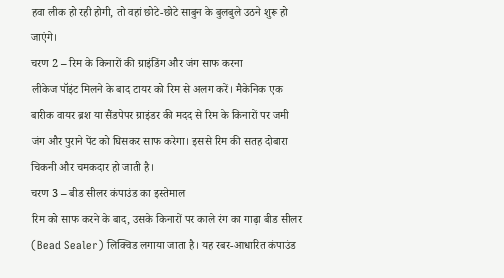हवा लीक हो रही होगी, तो वहां छोटे-छोटे साबुन के बुलबुले उठने शुरू हो जाएंगे।
चरण 2 – रिम के किनारों की ग्राइंडिंग और जंग साफ करना
लीकेज पॉइंट मिलने के बाद टायर को रिम से अलग करें। मैकेनिक एक बारीक वायर ब्रश या सैंडपेपर ग्राइंडर की मदद से रिम के किनारों पर जमी जंग और पुराने पेंट को घिसकर साफ करेगा। इससे रिम की सतह दोबारा चिकनी और चमकदार हो जाती है।
चरण 3 – बीड सीलर कंपाउंड का इस्तेमाल
रिम को साफ करने के बाद, उसके किनारों पर काले रंग का गाढ़ा बीड सीलर (Bead Sealer) लिक्विड लगाया जाता है। यह रबर-आधारित कंपाउंड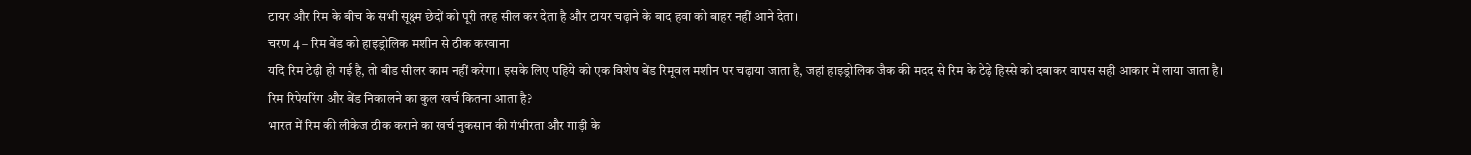टायर और रिम के बीच के सभी सूक्ष्म छेदों को पूरी तरह सील कर देता है और टायर चढ़ाने के बाद हवा को बाहर नहीं आने देता।
चरण 4 – रिम बेंड को हाइड्रोलिक मशीन से ठीक करवाना
यदि रिम टेढ़ी हो गई है, तो बीड सीलर काम नहीं करेगा। इसके लिए पहिये को एक विशेष बेंड रिमूवल मशीन पर चढ़ाया जाता है, जहां हाइड्रोलिक जैक की मदद से रिम के टेढ़े हिस्से को दबाकर वापस सही आकार में लाया जाता है।
रिम रिपेयरिंग और बेंड निकालने का कुल खर्च कितना आता है?
भारत में रिम की लीकेज ठीक कराने का खर्च नुकसान की गंभीरता और गाड़ी के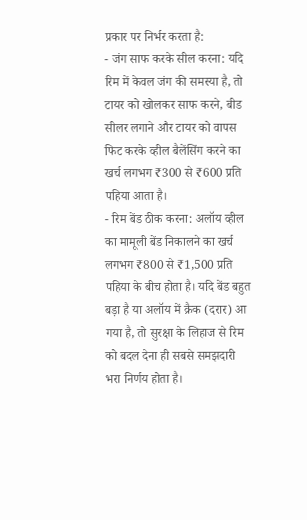प्रकार पर निर्भर करता है:
- जंग साफ करके सील करना: यदि रिम में केवल जंग की समस्या है, तो टायर को खोलकर साफ करने, बीड सीलर लगाने और टायर को वापस फिट करके व्हील बैलेंसिंग करने का खर्च लगभग ₹300 से ₹600 प्रति पहिया आता है।
- रिम बेंड ठीक करना: अलॉय व्हील का मामूली बेंड निकालने का खर्च लगभग ₹800 से ₹1,500 प्रति पहिया के बीच होता है। यदि बेंड बहुत बड़ा है या अलॉय में क्रैक (दरार) आ गया है, तो सुरक्षा के लिहाज से रिम को बदल देना ही सबसे समझदारी भरा निर्णय होता है।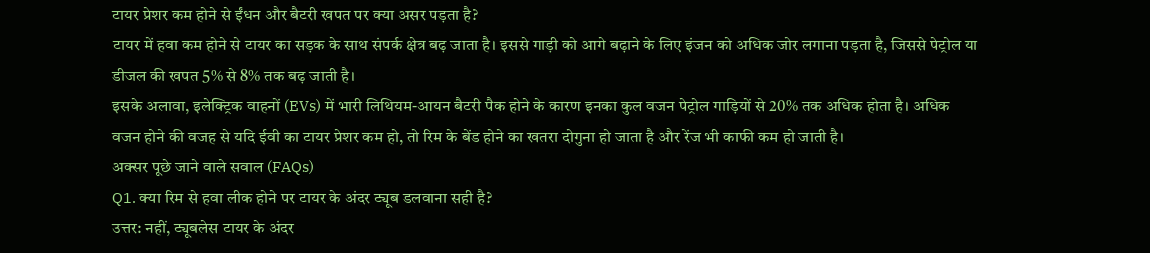टायर प्रेशर कम होने से ईंधन और बैटरी खपत पर क्या असर पड़ता है?
टायर में हवा कम होने से टायर का सड़क के साथ संपर्क क्षेत्र बढ़ जाता है। इससे गाड़ी को आगे बढ़ाने के लिए इंजन को अधिक जोर लगाना पड़ता है, जिससे पेट्रोल या डीजल की खपत 5% से 8% तक बढ़ जाती है।
इसके अलावा, इलेक्ट्रिक वाहनों (EVs) में भारी लिथियम-आयन बैटरी पैक होने के कारण इनका कुल वजन पेट्रोल गाड़ियों से 20% तक अधिक होता है। अधिक वजन होने की वजह से यदि ईवी का टायर प्रेशर कम हो, तो रिम के बेंड होने का खतरा दोगुना हो जाता है और रेंज भी काफी कम हो जाती है।
अक्सर पूछे जाने वाले सवाल (FAQs)
Q1. क्या रिम से हवा लीक होने पर टायर के अंदर ट्यूब डलवाना सही है?
उत्तर: नहीं, ट्यूबलेस टायर के अंदर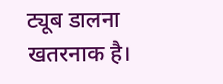ट्यूब डालना खतरनाक है।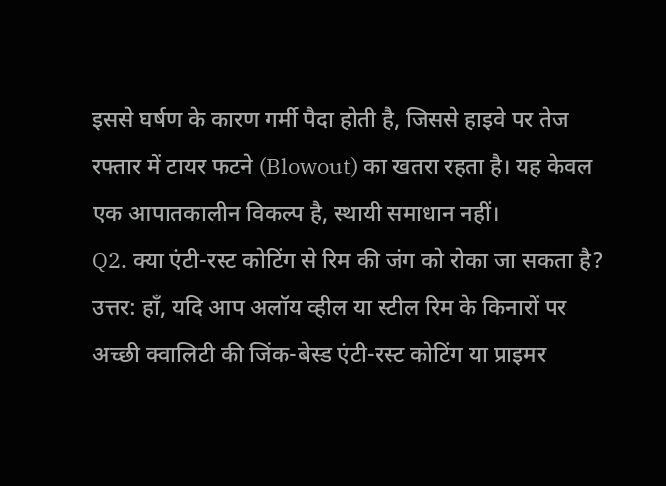इससे घर्षण के कारण गर्मी पैदा होती है, जिससे हाइवे पर तेज रफ्तार में टायर फटने (Blowout) का खतरा रहता है। यह केवल एक आपातकालीन विकल्प है, स्थायी समाधान नहीं।
Q2. क्या एंटी-रस्ट कोटिंग से रिम की जंग को रोका जा सकता है?
उत्तर: हाँ, यदि आप अलॉय व्हील या स्टील रिम के किनारों पर अच्छी क्वालिटी की जिंक-बेस्ड एंटी-रस्ट कोटिंग या प्राइमर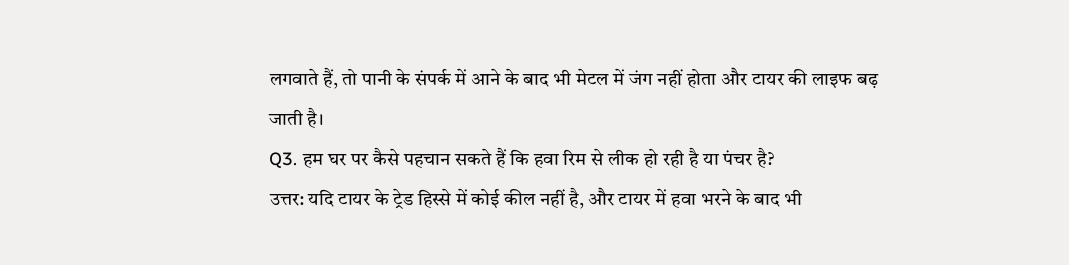लगवाते हैं, तो पानी के संपर्क में आने के बाद भी मेटल में जंग नहीं होता और टायर की लाइफ बढ़ जाती है।
Q3. हम घर पर कैसे पहचान सकते हैं कि हवा रिम से लीक हो रही है या पंचर है?
उत्तर: यदि टायर के ट्रेड हिस्से में कोई कील नहीं है, और टायर में हवा भरने के बाद भी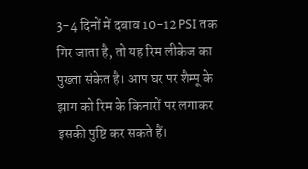3-4 दिनों में दबाव 10-12 PSI तक गिर जाता है, तो यह रिम लीकेज का पुख्ता संकेत है। आप घर पर शैम्पू के झाग को रिम के किनारों पर लगाकर इसकी पुष्टि कर सकते हैं।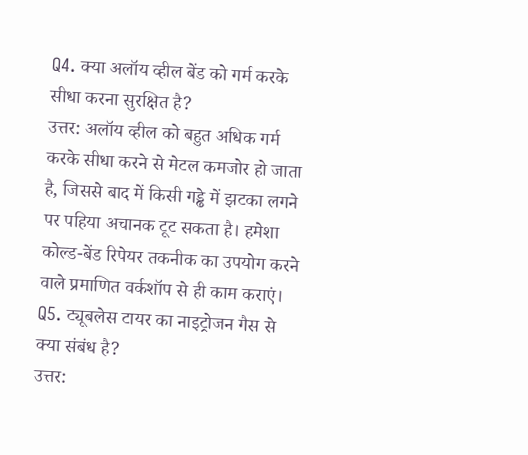Q4. क्या अलॉय व्हील बेंड को गर्म करके सीधा करना सुरक्षित है?
उत्तर: अलॉय व्हील को बहुत अधिक गर्म करके सीधा करने से मेटल कमजोर हो जाता है, जिससे बाद में किसी गड्ढे में झटका लगने पर पहिया अचानक टूट सकता है। हमेशा कोल्ड-बेंड रिपेयर तकनीक का उपयोग करने वाले प्रमाणित वर्कशॉप से ही काम कराएं।
Q5. ट्यूबलेस टायर का नाइट्रोजन गैस से क्या संबंध है?
उत्तर: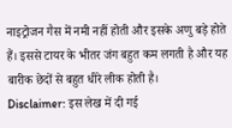नाइट्रोजन गैस में नमी नहीं होती और इसके अणु बड़े होते हैं। इससे टायर के भीतर जंग बहुत कम लगती है और यह बारीक छेदों से बहुत धीरे लीक होती है।
Disclaimer: इस लेख में दी गई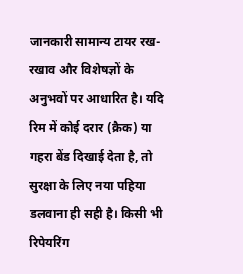जानकारी सामान्य टायर रख-रखाव और विशेषज्ञों के अनुभवों पर आधारित है। यदि रिम में कोई दरार (क्रैक) या गहरा बेंड दिखाई देता है, तो सुरक्षा के लिए नया पहिया डलवाना ही सही है। किसी भी रिपेयरिंग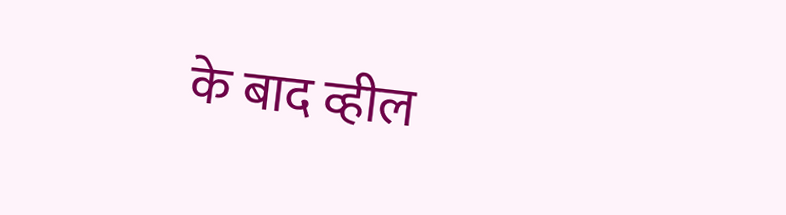के बाद व्हील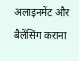अलाइनमेंट और बैलेंसिंग कराना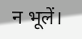न भूलें।